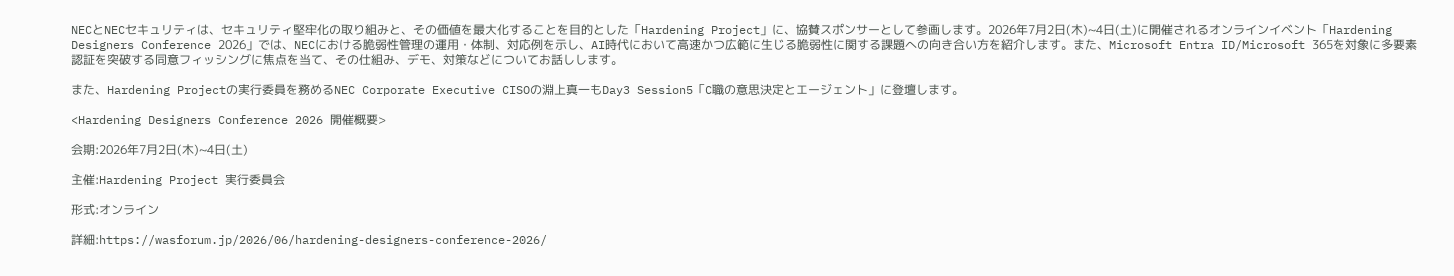NECとNECセキュリティは、セキュリティ堅牢化の取り組みと、その価値を最大化することを目的とした「Hardening Project」に、協賛スポンサーとして参画します。2026年7月2日(木)~4日(土)に開催されるオンラインイベント「Hardening Designers Conference 2026」では、NECにおける脆弱性管理の運用・体制、対応例を示し、AI時代において高速かつ広範に生じる脆弱性に関する課題への向き合い方を紹介します。また、Microsoft Entra ID/Microsoft 365を対象に多要素認証を突破する同意フィッシングに焦点を当て、その仕組み、デモ、対策などについてお話しします。

また、Hardening Projectの実行委員を務めるNEC Corporate Executive CISOの淵上真一もDay3 Session5「C職の意思決定とエージェント」に登壇します。

<Hardening Designers Conference 2026 開催概要>

会期:2026年7月2日(木)~4日(土)

主催:Hardening Project 実行委員会

形式:オンライン

詳細:https://wasforum.jp/2026/06/hardening-designers-conference-2026/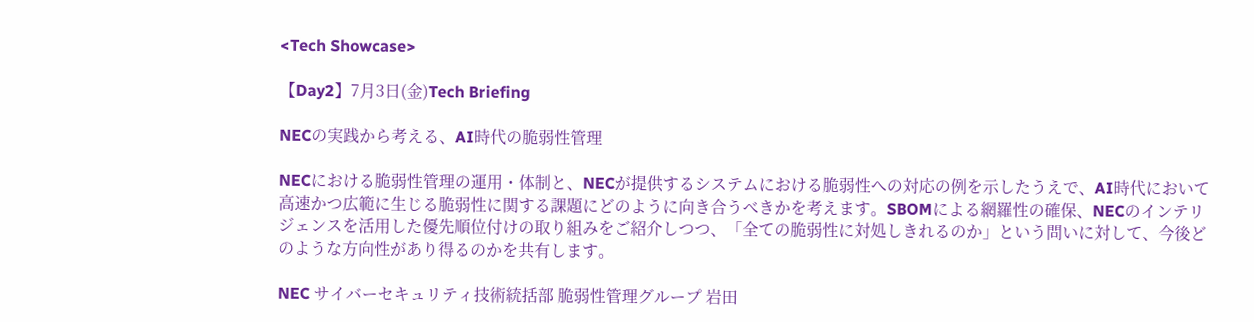<Tech Showcase>

【Day2】7月3日(金)Tech Briefing

NECの実践から考える、AI時代の脆弱性管理

NECにおける脆弱性管理の運用・体制と、NECが提供するシステムにおける脆弱性への対応の例を示したうえで、AI時代において高速かつ広範に生じる脆弱性に関する課題にどのように向き合うべきかを考えます。SBOMによる網羅性の確保、NECのインテリジェンスを活用した優先順位付けの取り組みをご紹介しつつ、「全ての脆弱性に対処しきれるのか」という問いに対して、今後どのような方向性があり得るのかを共有します。

NEC サイバーセキュリティ技術統括部 脆弱性管理グループ 岩田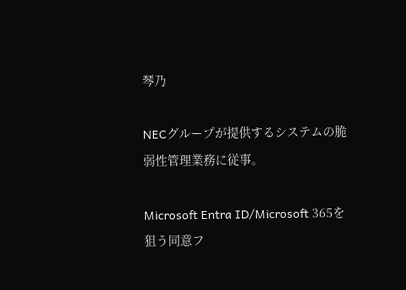琴乃

NECグループが提供するシステムの脆弱性管理業務に従事。

Microsoft Entra ID/Microsoft 365を狙う同意フ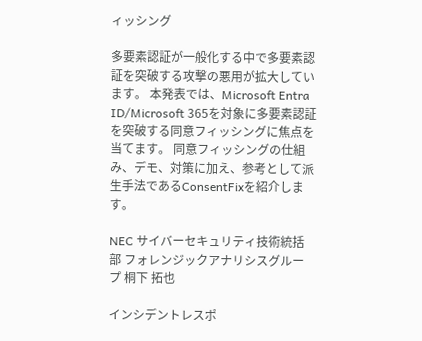ィッシング

多要素認証が一般化する中で多要素認証を突破する攻撃の悪用が拡大しています。 本発表では、Microsoft Entra ID/Microsoft 365を対象に多要素認証を突破する同意フィッシングに焦点を当てます。 同意フィッシングの仕組み、デモ、対策に加え、参考として派生手法であるConsentFixを紹介します。

NEC サイバーセキュリティ技術統括部 フォレンジックアナリシスグループ 桐下 拓也

インシデントレスポ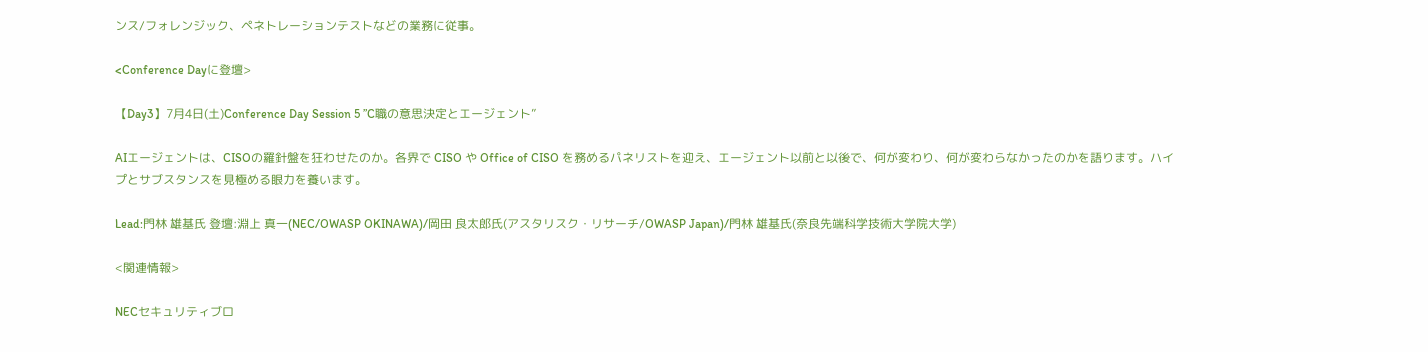ンス/フォレンジック、ペネトレーションテストなどの業務に従事。

<Conference Dayに登壇>

【Day3】7月4日(土)Conference Day Session 5 ”C職の意思決定とエージェント”

AIエージェントは、CISOの羅針盤を狂わせたのか。各界で CISO や Office of CISO を務めるパネリストを迎え、エージェント以前と以後で、何が変わり、何が変わらなかったのかを語ります。ハイプとサブスタンスを見極める眼力を養います。

Lead:門林 雄基氏 登壇:淵上 真一(NEC/OWASP OKINAWA)/岡田 良太郎氏(アスタリスク・リサーチ/OWASP Japan)/門林 雄基氏(奈良先端科学技術大学院大学)

<関連情報>

NECセキュリティブロ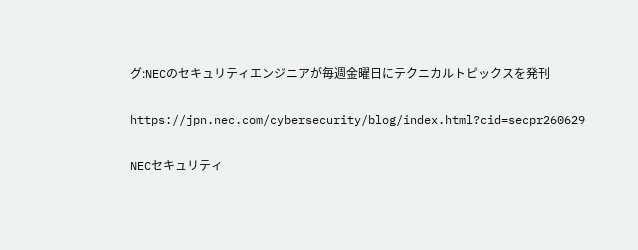グ:NECのセキュリティエンジニアが毎週金曜日にテクニカルトピックスを発刊

https://jpn.nec.com/cybersecurity/blog/index.html?cid=secpr260629

NECセキュリティ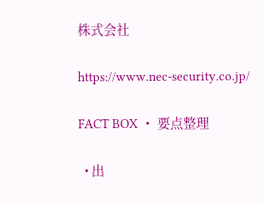株式会社

https://www.nec-security.co.jp/

FACT BOX ・ 要点整理

  • 出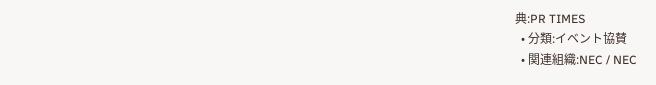典:PR TIMES
  • 分類:イベント協賛
  • 関連組織:NEC / NEC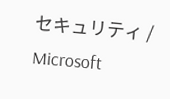セキュリティ / Microsoft